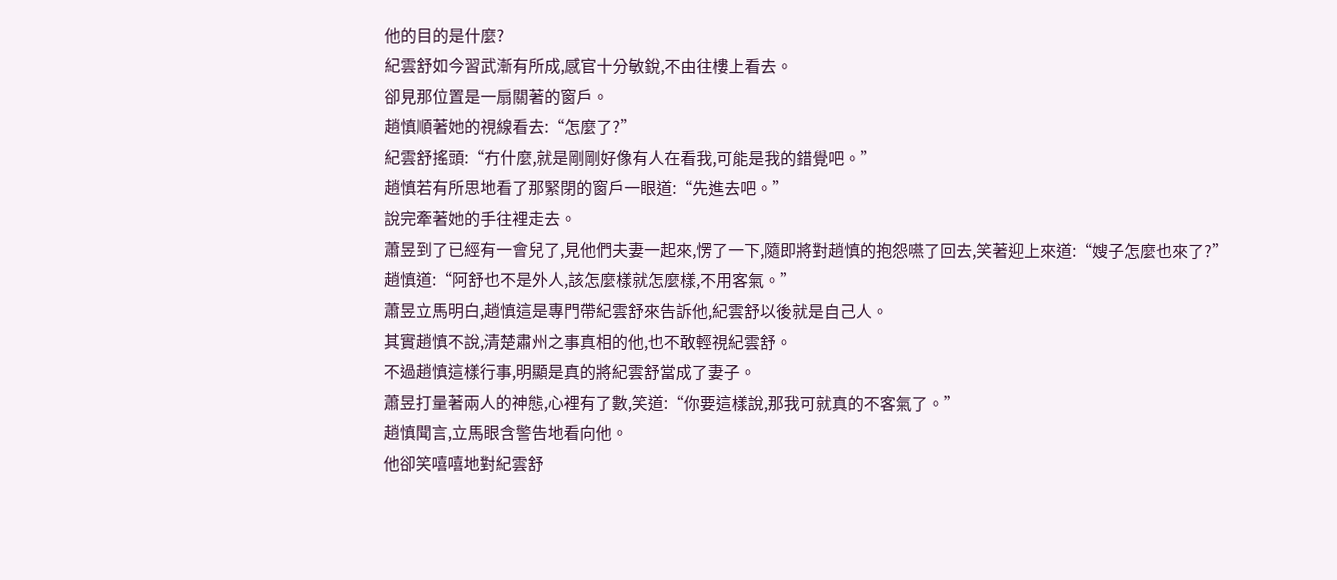他的目的是什麼?
紀雲舒如今習武漸有所成,感官十分敏銳,不由往樓上看去。
卻見那位置是一扇關著的窗戶。
趙慎順著她的視線看去:“怎麼了?”
紀雲舒搖頭:“冇什麼,就是剛剛好像有人在看我,可能是我的錯覺吧。”
趙慎若有所思地看了那緊閉的窗戶一眼道:“先進去吧。”
說完牽著她的手往裡走去。
蕭昱到了已經有一會兒了,見他們夫妻一起來,愣了一下,隨即將對趙慎的抱怨嚥了回去,笑著迎上來道:“嫂子怎麼也來了?”
趙慎道:“阿舒也不是外人,該怎麼樣就怎麼樣,不用客氣。”
蕭昱立馬明白,趙慎這是專門帶紀雲舒來告訴他,紀雲舒以後就是自己人。
其實趙慎不說,清楚肅州之事真相的他,也不敢輕視紀雲舒。
不過趙慎這樣行事,明顯是真的將紀雲舒當成了妻子。
蕭昱打量著兩人的神態,心裡有了數,笑道:“你要這樣說,那我可就真的不客氣了。”
趙慎聞言,立馬眼含警告地看向他。
他卻笑嘻嘻地對紀雲舒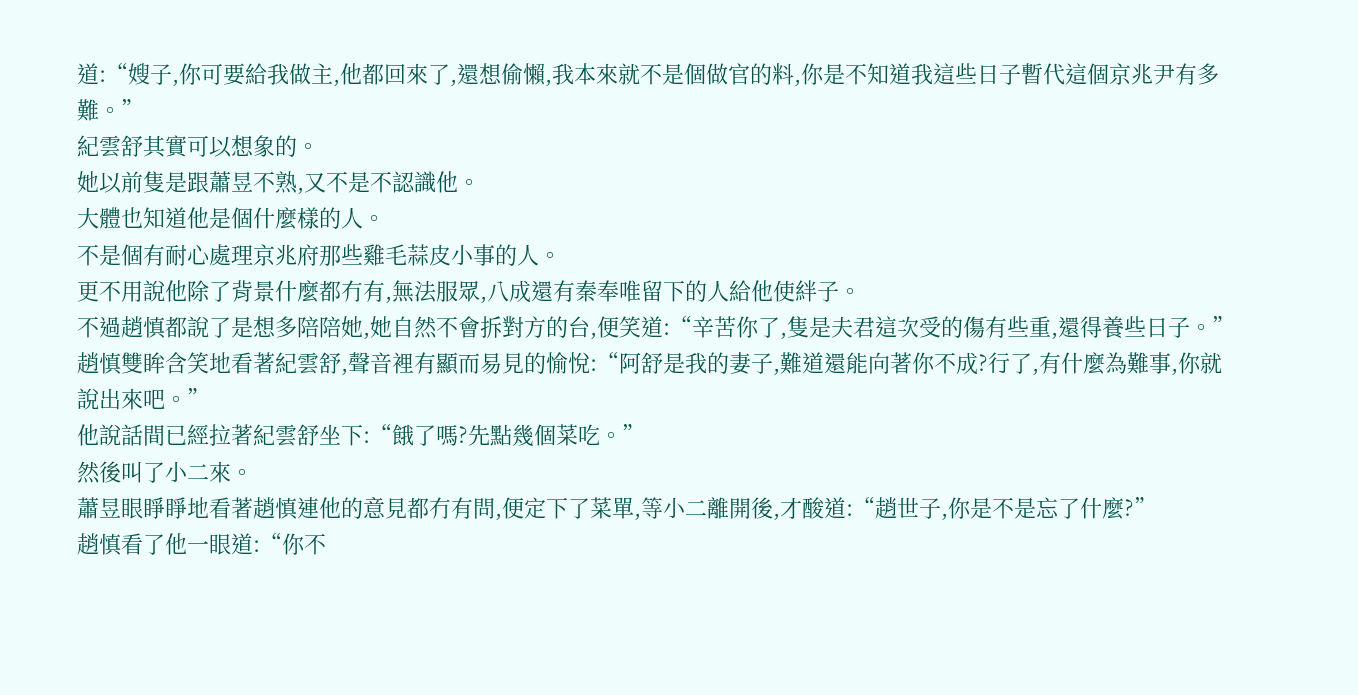道:“嫂子,你可要給我做主,他都回來了,還想偷懶,我本來就不是個做官的料,你是不知道我這些日子暫代這個京兆尹有多難。”
紀雲舒其實可以想象的。
她以前隻是跟蕭昱不熟,又不是不認識他。
大體也知道他是個什麼樣的人。
不是個有耐心處理京兆府那些雞毛蒜皮小事的人。
更不用說他除了背景什麼都冇有,無法服眾,八成還有秦奉唯留下的人給他使絆子。
不過趙慎都說了是想多陪陪她,她自然不會拆對方的台,便笑道:“辛苦你了,隻是夫君這次受的傷有些重,還得養些日子。”
趙慎雙眸含笑地看著紀雲舒,聲音裡有顯而易見的愉悅:“阿舒是我的妻子,難道還能向著你不成?行了,有什麼為難事,你就說出來吧。”
他說話間已經拉著紀雲舒坐下:“餓了嗎?先點幾個菜吃。”
然後叫了小二來。
蕭昱眼睜睜地看著趙慎連他的意見都冇有問,便定下了菜單,等小二離開後,才酸道:“趙世子,你是不是忘了什麼?”
趙慎看了他一眼道:“你不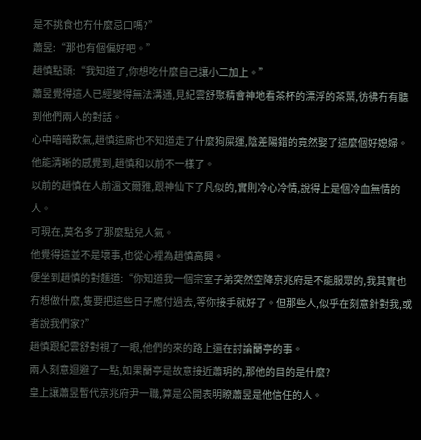是不挑食也冇什麼忌口嗎?”
蕭昱:“那也有個偏好吧。”
趙慎點頭:“我知道了,你想吃什麼自己讓小二加上。”
蕭昱覺得這人已經變得無法溝通,見紀雲舒聚精會神地看茶杯的漂浮的茶葉,彷彿冇有聽到他們兩人的對話。
心中暗暗歎氣,趙慎這廝也不知道走了什麼狗屎運,陰差陽錯的竟然娶了這麼個好媳婦。
他能清晰的感覺到,趙慎和以前不一樣了。
以前的趙慎在人前溫文爾雅,跟神仙下了凡似的,實則冷心冷情,說得上是個冷血無情的人。
可現在,莫名多了那麼點兒人氣。
他覺得這並不是壞事,也從心裡為趙慎高興。
便坐到趙慎的對麵道:“你知道我一個宗室子弟突然空降京兆府是不能服眾的,我其實也冇想做什麼,隻要把這些日子應付過去,等你接手就好了。但那些人,似乎在刻意針對我,或者說我們家?”
趙慎跟紀雲舒對視了一眼,他們的來的路上還在討論蘭亭的事。
兩人刻意迴避了一點,如果蘭亭是故意接近蕭玥的,那他的目的是什麼?
皇上讓蕭昱暫代京兆府尹一職,算是公開表明瞭蕭昱是他信任的人。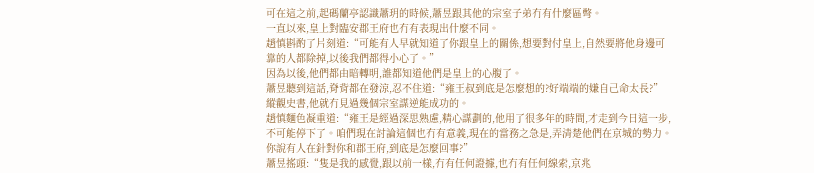可在這之前,起碼蘭亭認識蕭玥的時候,蕭昱跟其他的宗室子弟冇有什麼區彆。
一直以來,皇上對臨安郡王府也冇有表現出什麼不同。
趙慎斟酌了片刻道:“可能有人早就知道了你跟皇上的關係,想要對付皇上,自然要將他身邊可靠的人都除掉,以後我們都得小心了。”
因為以後,他們都由暗轉明,誰都知道他們是皇上的心腹了。
蕭昱聽到這話,脊背都在發涼,忍不住道:“雍王叔到底是怎麼想的?好端端的嫌自己命太長?”
縱觀史書,他就冇見過幾個宗室謀逆能成功的。
趙慎麵色凝重道:“雍王是經過深思熟慮,精心謀劃的,他用了很多年的時間,才走到今日這一步,不可能停下了。咱們現在討論這個也冇有意義,現在的當務之急是,弄清楚他們在京城的勢力。你說有人在針對你和郡王府,到底是怎麼回事?”
蕭昱搖頭:“隻是我的感覺,跟以前一樣,冇有任何證據,也冇有任何線索,京兆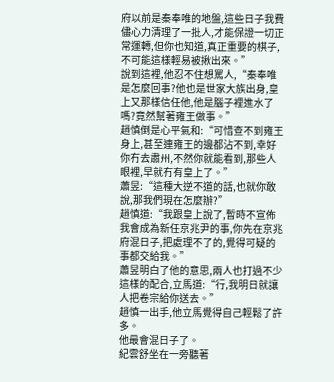府以前是秦奉唯的地盤,這些日子我費儘心力清理了一批人,才能保證一切正常運轉,但你也知道,真正重要的棋子,不可能這樣輕易被揪出來。”
說到這裡,他忍不住想罵人,“秦奉唯是怎麼回事?他也是世家大族出身,皇上又那樣信任他,他是腦子裡進水了嗎?竟然幫著雍王做事。”
趙慎倒是心平氣和:“可惜查不到雍王身上,甚至連雍王的邊都沾不到,幸好你冇去肅州,不然你就能看到,那些人眼裡,早就冇有皇上了。”
蕭昱:“這種大逆不道的話,也就你敢說,那我們現在怎麼辦?”
趙慎道:“我跟皇上說了,暫時不宣佈我會成為新任京兆尹的事,你先在京兆府混日子,把處理不了的,覺得可疑的事都交給我。”
蕭昱明白了他的意思,兩人也打過不少這樣的配合,立馬道:“行,我明日就讓人把卷宗給你送去。”
趙慎一出手,他立馬覺得自己輕鬆了許多。
他最會混日子了。
紀雲舒坐在一旁聽著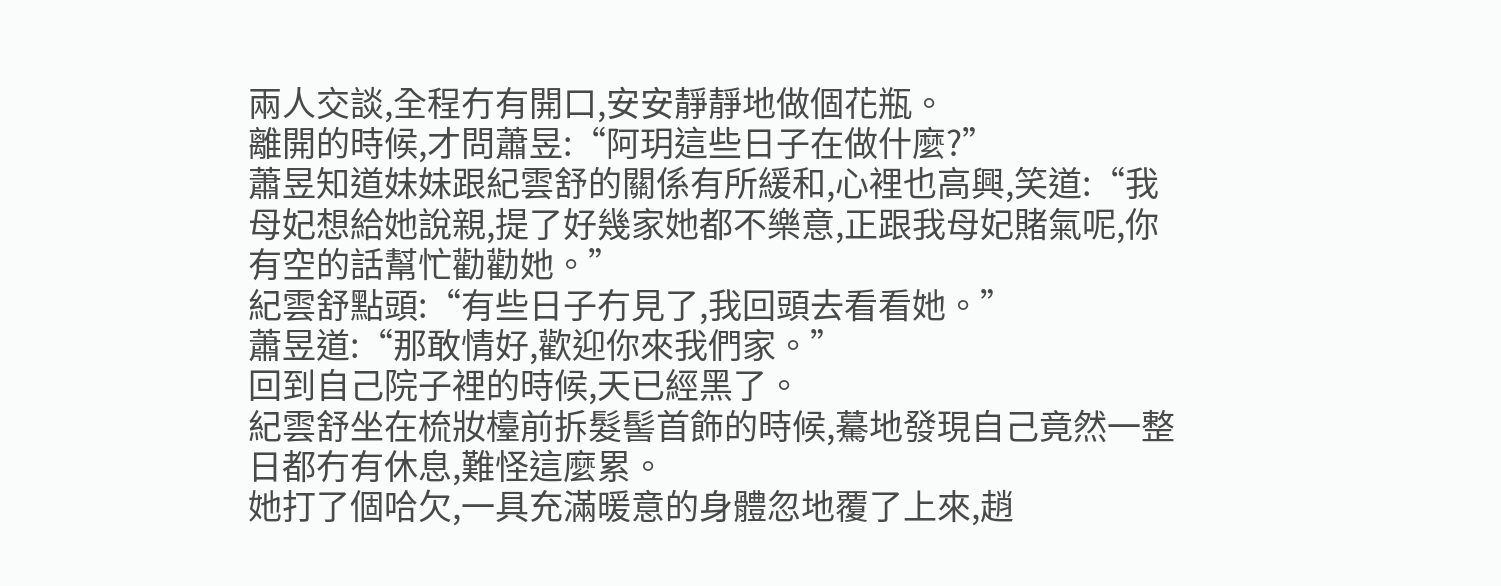兩人交談,全程冇有開口,安安靜靜地做個花瓶。
離開的時候,才問蕭昱:“阿玥這些日子在做什麼?”
蕭昱知道妹妹跟紀雲舒的關係有所緩和,心裡也高興,笑道:“我母妃想給她說親,提了好幾家她都不樂意,正跟我母妃賭氣呢,你有空的話幫忙勸勸她。”
紀雲舒點頭:“有些日子冇見了,我回頭去看看她。”
蕭昱道:“那敢情好,歡迎你來我們家。”
回到自己院子裡的時候,天已經黑了。
紀雲舒坐在梳妝檯前拆髮髻首飾的時候,驀地發現自己竟然一整日都冇有休息,難怪這麼累。
她打了個哈欠,一具充滿暖意的身體忽地覆了上來,趙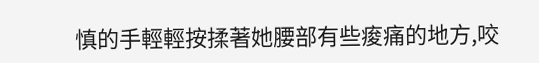慎的手輕輕按揉著她腰部有些痠痛的地方,咬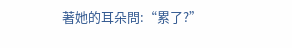著她的耳朵問:“累了?”